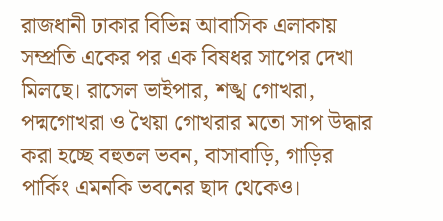রাজধানী ঢাকার বিভিন্ন আবাসিক এলাকায় সম্প্রতি একের পর এক বিষধর সাপের দেখা মিলছে। রাসেল ভাইপার, শঙ্খ গোখরা, পদ্মগোখরা ও খৈয়া গোখরার মতো সাপ উদ্ধার করা হচ্ছে বহুতল ভবন, বাসাবাড়ি, গাড়ির পার্কিং এমনকি ভবনের ছাদ থেকেও।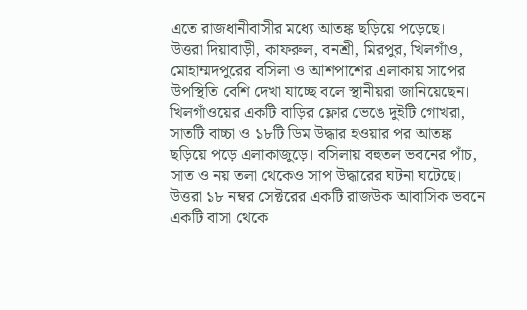এতে রাজধানীবাসীর মধ্যে আতঙ্ক ছড়িয়ে পড়েছে।
উত্তরা দিয়াবাড়ী, কাফরুল, বনশ্রী, মিরপুর, খিলগাঁও, মোহাম্মদপুরের বসিলা ও আশপাশের এলাকায় সাপের উপস্থিতি বেশি দেখা যাচ্ছে বলে স্থানীয়রা জানিয়েছেন। খিলগাঁওয়ের একটি বাড়ির ফ্লোর ভেঙে দুইটি গোখরা, সাতটি বাচ্চা ও ১৮টি ডিম উদ্ধার হওয়ার পর আতঙ্ক ছড়িয়ে পড়ে এলাকাজুড়ে। বসিলায় বহুতল ভবনের পাঁচ, সাত ও নয় তলা থেকেও সাপ উদ্ধারের ঘটনা ঘটেছে।
উত্তরা ১৮ নম্বর সেক্টরের একটি রাজউক আবাসিক ভবনে একটি বাসা থেকে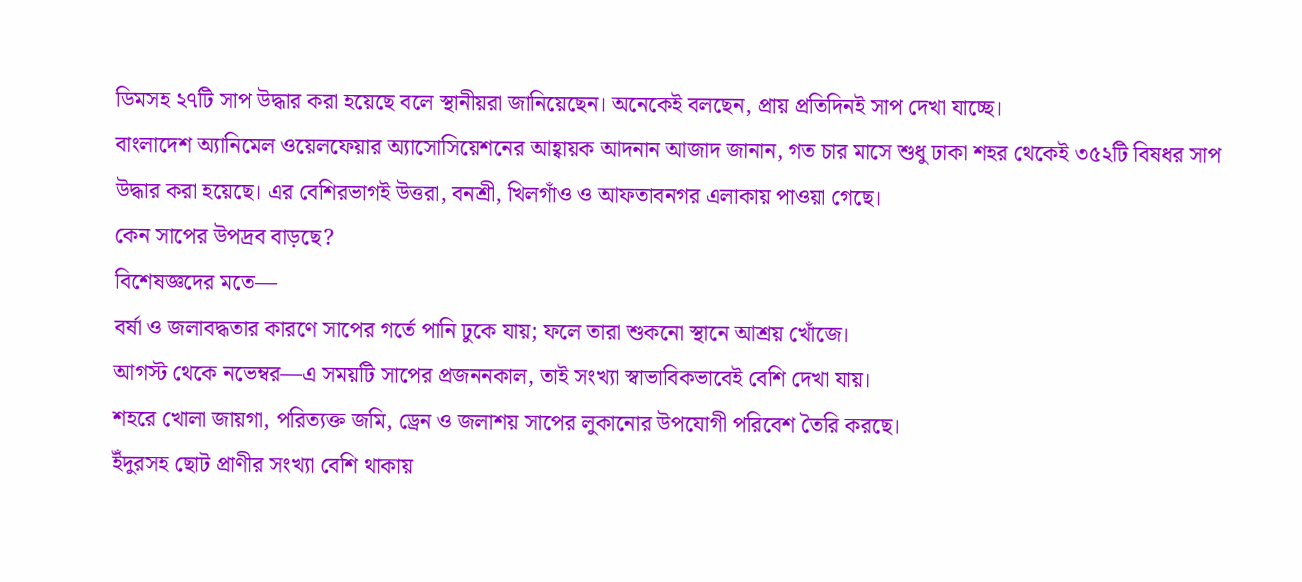ডিমসহ ২৭টি সাপ উদ্ধার করা হয়েছে বলে স্থানীয়রা জানিয়েছেন। অনেকেই বলছেন, প্রায় প্রতিদিনই সাপ দেখা যাচ্ছে।
বাংলাদেশ অ্যানিমেল ওয়েলফেয়ার অ্যাসোসিয়েশনের আহ্বায়ক আদনান আজাদ জানান, গত চার মাসে শুধু ঢাকা শহর থেকেই ৩৫২টি বিষধর সাপ উদ্ধার করা হয়েছে। এর বেশিরভাগই উত্তরা, বনশ্রী, খিলগাঁও ও আফতাবনগর এলাকায় পাওয়া গেছে।
কেন সাপের উপদ্রব বাড়ছে?
বিশেষজ্ঞদের মতে—
বর্ষা ও জলাবদ্ধতার কারণে সাপের গর্তে পানি ঢুকে যায়; ফলে তারা শুকনো স্থানে আশ্রয় খোঁজে।
আগস্ট থেকে নভেম্বর—এ সময়টি সাপের প্রজননকাল, তাই সংখ্যা স্বাভাবিকভাবেই বেশি দেখা যায়।
শহরে খোলা জায়গা, পরিত্যক্ত জমি, ড্রেন ও জলাশয় সাপের লুকানোর উপযোগী পরিবেশ তৈরি করছে।
ইঁদুরসহ ছোট প্রাণীর সংখ্যা বেশি থাকায়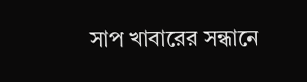সাপ খাবারের সন্ধানে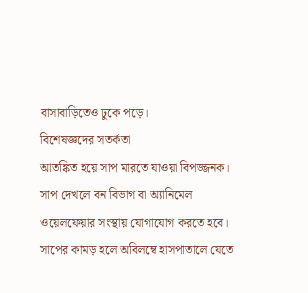বাসাবাড়িতেও ঢুকে পড়ে।
বিশেষজ্ঞদের সতর্কতা
আতঙ্কিত হয়ে সাপ মারতে যাওয়া বিপজ্জনক।
সাপ দেখলে বন বিভাগ বা অ্যানিমেল ওয়েলফেয়ার সংস্থায় যোগাযোগ করতে হবে।
সাপের কামড় হলে অবিলম্বে হাসপাতালে যেতে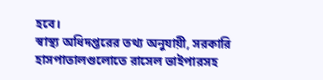হবে।
স্বাস্থ্য অধিদপ্তরের তথ্য অনুযায়ী, সরকারি হাসপাতালগুলোতে রাসেল ভাইপারসহ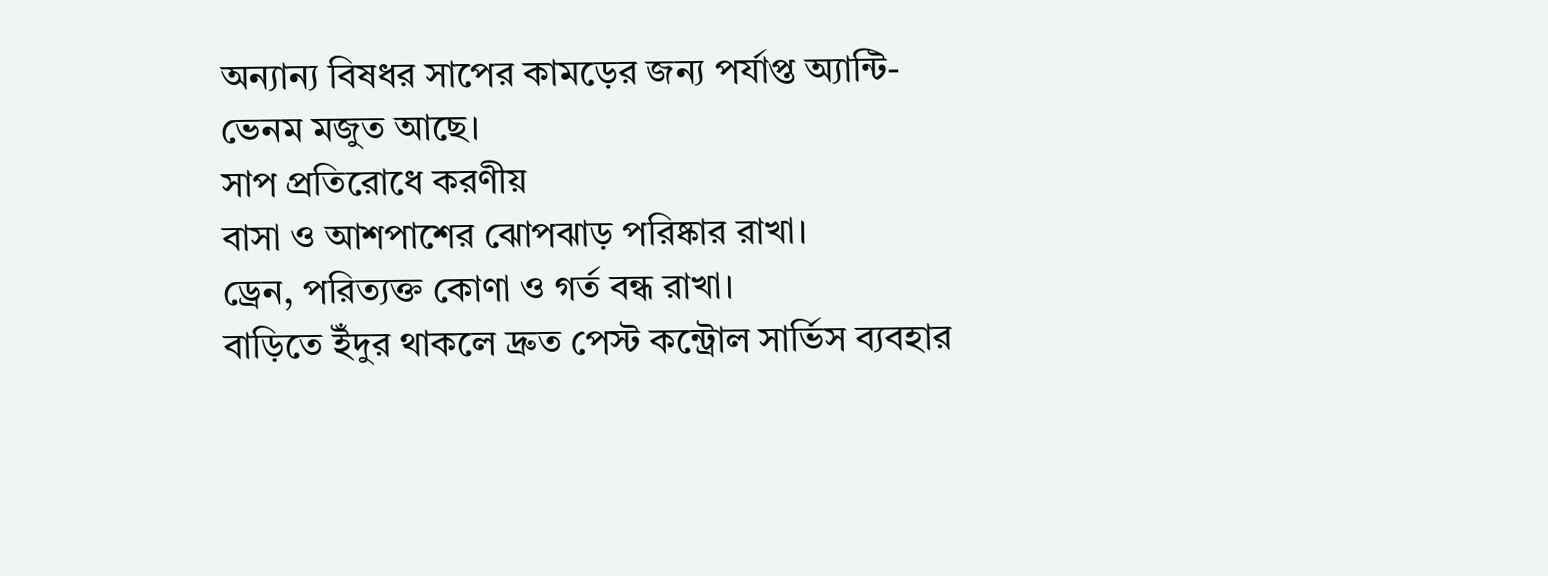অন্যান্য বিষধর সাপের কামড়ের জন্য পর্যাপ্ত অ্যান্টি-ভেনম মজুত আছে।
সাপ প্রতিরোধে করণীয়
বাসা ও আশপাশের ঝোপঝাড় পরিষ্কার রাখা।
ড্রেন, পরিত্যক্ত কোণা ও গর্ত বন্ধ রাখা।
বাড়িতে ইঁদুর থাকলে দ্রুত পেস্ট কন্ট্রোল সার্ভিস ব্যবহার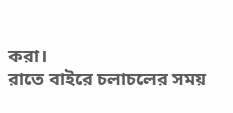করা।
রাতে বাইরে চলাচলের সময়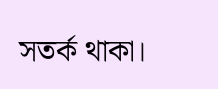সতর্ক থাকা।